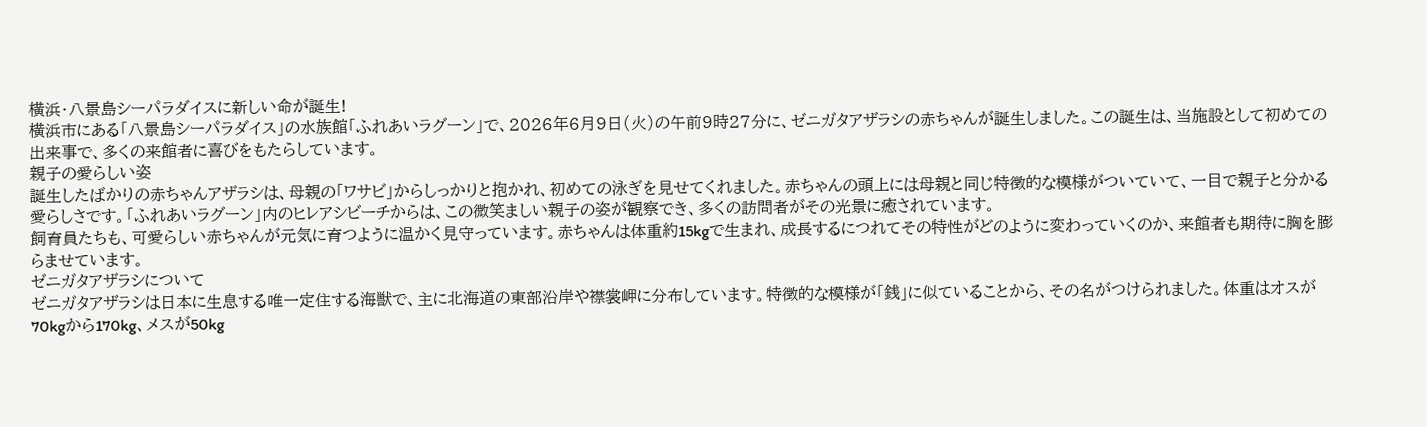横浜・八景島シーパラダイスに新しい命が誕生!
横浜市にある「八景島シーパラダイス」の水族館「ふれあいラグーン」で、2026年6月9日(火)の午前9時27分に、ゼニガタアザラシの赤ちゃんが誕生しました。この誕生は、当施設として初めての出来事で、多くの来館者に喜びをもたらしています。
親子の愛らしい姿
誕生したばかりの赤ちゃんアザラシは、母親の「ワサビ」からしっかりと抱かれ、初めての泳ぎを見せてくれました。赤ちゃんの頭上には母親と同じ特徴的な模様がついていて、一目で親子と分かる愛らしさです。「ふれあいラグーン」内のヒレアシビーチからは、この微笑ましい親子の姿が観察でき、多くの訪問者がその光景に癒されています。
飼育員たちも、可愛らしい赤ちゃんが元気に育つように温かく見守っています。赤ちゃんは体重約15kgで生まれ、成長するにつれてその特性がどのように変わっていくのか、来館者も期待に胸を膨らませています。
ゼニガタアザラシについて
ゼニガタアザラシは日本に生息する唯一定住する海獣で、主に北海道の東部沿岸や襟裳岬に分布しています。特徴的な模様が「銭」に似ていることから、その名がつけられました。体重はオスが70kgから170kg、メスが50kg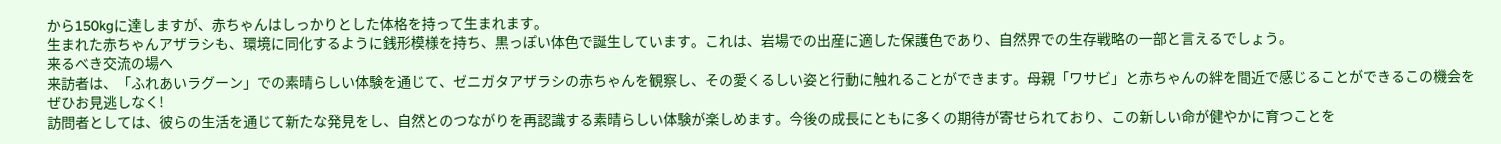から150kgに達しますが、赤ちゃんはしっかりとした体格を持って生まれます。
生まれた赤ちゃんアザラシも、環境に同化するように銭形模様を持ち、黒っぽい体色で誕生しています。これは、岩場での出産に適した保護色であり、自然界での生存戦略の一部と言えるでしょう。
来るべき交流の場へ
来訪者は、「ふれあいラグーン」での素晴らしい体験を通じて、ゼニガタアザラシの赤ちゃんを観察し、その愛くるしい姿と行動に触れることができます。母親「ワサビ」と赤ちゃんの絆を間近で感じることができるこの機会をぜひお見逃しなく!
訪問者としては、彼らの生活を通じて新たな発見をし、自然とのつながりを再認識する素晴らしい体験が楽しめます。今後の成長にともに多くの期待が寄せられており、この新しい命が健やかに育つことを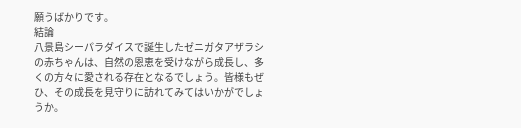願うばかりです。
結論
八景島シーパラダイスで誕生したゼニガタアザラシの赤ちゃんは、自然の恩恵を受けながら成長し、多くの方々に愛される存在となるでしょう。皆様もぜひ、その成長を見守りに訪れてみてはいかがでしょうか。